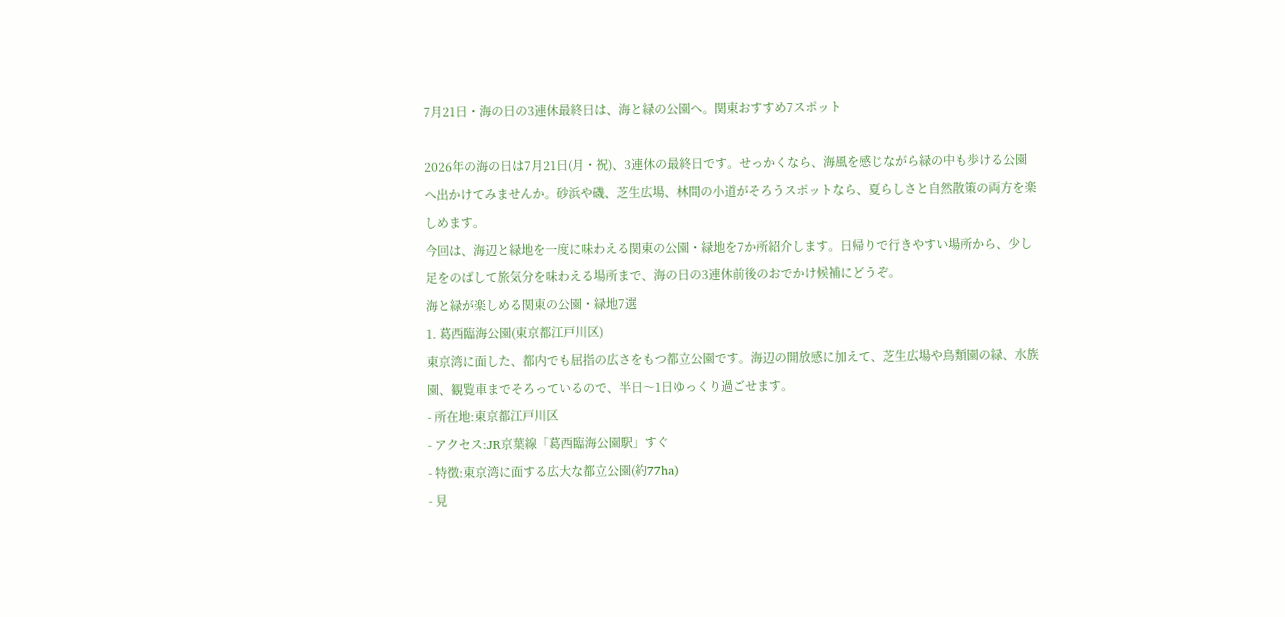7月21日・海の日の3連休最終日は、海と緑の公園へ。関東おすすめ7スポット

2026年の海の日は7月21日(月・祝)、3連休の最終日です。せっかくなら、海風を感じながら緑の中も歩ける公園へ出かけてみませんか。砂浜や磯、芝生広場、林間の小道がそろうスポットなら、夏らしさと自然散策の両方を楽しめます。
今回は、海辺と緑地を一度に味わえる関東の公園・緑地を7か所紹介します。日帰りで行きやすい場所から、少し足をのばして旅気分を味わえる場所まで、海の日の3連休前後のおでかけ候補にどうぞ。
海と緑が楽しめる関東の公園・緑地7選
1. 葛西臨海公園(東京都江戸川区)
東京湾に面した、都内でも屈指の広さをもつ都立公園です。海辺の開放感に加えて、芝生広場や鳥類園の緑、水族園、観覧車までそろっているので、半日〜1日ゆっくり過ごせます。
- 所在地:東京都江戸川区
- アクセス:JR京葉線「葛西臨海公園駅」すぐ
- 特徴:東京湾に面する広大な都立公園(約77ha)
- 見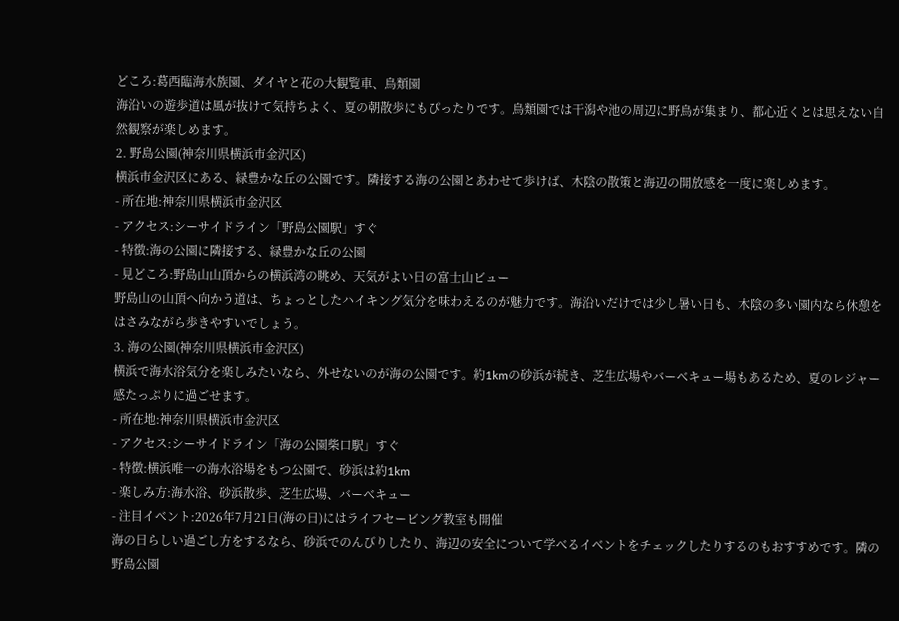どころ:葛西臨海水族園、ダイヤと花の大観覧車、鳥類園
海沿いの遊歩道は風が抜けて気持ちよく、夏の朝散歩にもぴったりです。鳥類園では干潟や池の周辺に野鳥が集まり、都心近くとは思えない自然観察が楽しめます。
2. 野島公園(神奈川県横浜市金沢区)
横浜市金沢区にある、緑豊かな丘の公園です。隣接する海の公園とあわせて歩けば、木陰の散策と海辺の開放感を一度に楽しめます。
- 所在地:神奈川県横浜市金沢区
- アクセス:シーサイドライン「野島公園駅」すぐ
- 特徴:海の公園に隣接する、緑豊かな丘の公園
- 見どころ:野島山山頂からの横浜湾の眺め、天気がよい日の富士山ビュー
野島山の山頂へ向かう道は、ちょっとしたハイキング気分を味わえるのが魅力です。海沿いだけでは少し暑い日も、木陰の多い園内なら休憩をはさみながら歩きやすいでしょう。
3. 海の公園(神奈川県横浜市金沢区)
横浜で海水浴気分を楽しみたいなら、外せないのが海の公園です。約1kmの砂浜が続き、芝生広場やバーベキュー場もあるため、夏のレジャー感たっぷりに過ごせます。
- 所在地:神奈川県横浜市金沢区
- アクセス:シーサイドライン「海の公園柴口駅」すぐ
- 特徴:横浜唯一の海水浴場をもつ公園で、砂浜は約1km
- 楽しみ方:海水浴、砂浜散歩、芝生広場、バーベキュー
- 注目イベント:2026年7月21日(海の日)にはライフセービング教室も開催
海の日らしい過ごし方をするなら、砂浜でのんびりしたり、海辺の安全について学べるイベントをチェックしたりするのもおすすめです。隣の野島公園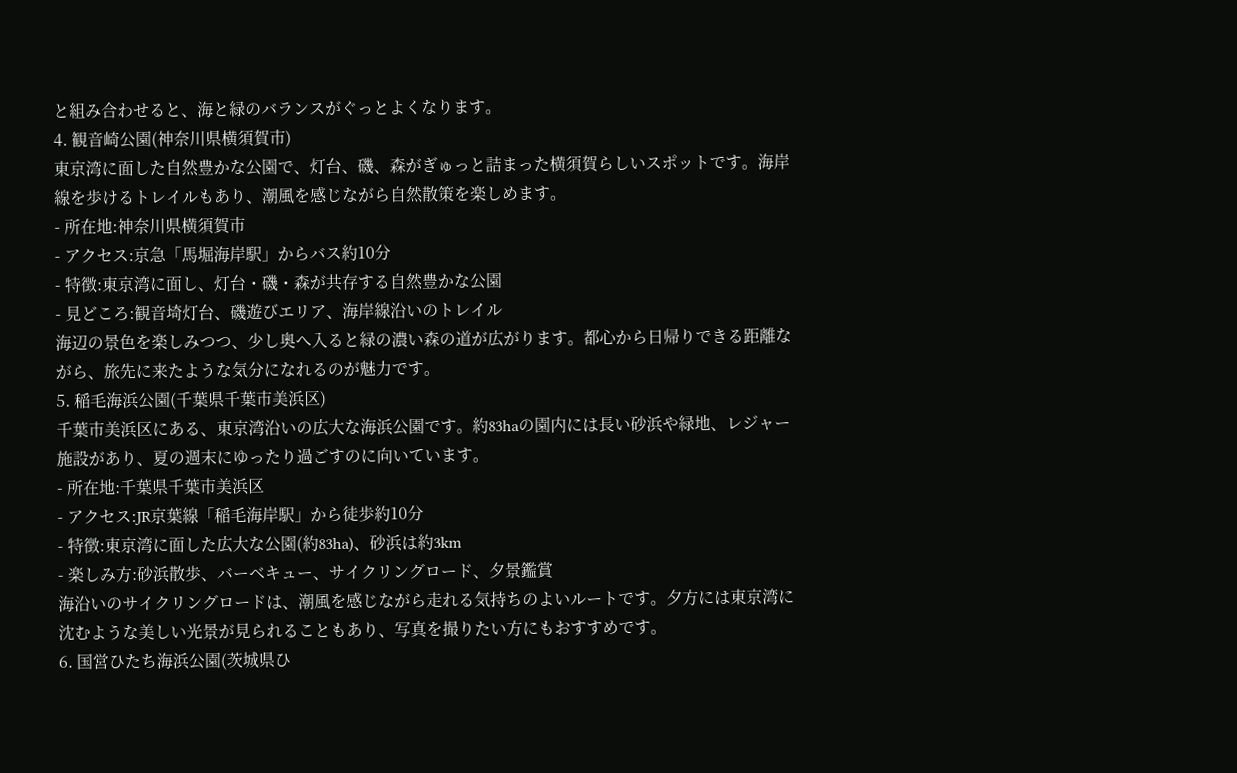と組み合わせると、海と緑のバランスがぐっとよくなります。
4. 観音崎公園(神奈川県横須賀市)
東京湾に面した自然豊かな公園で、灯台、磯、森がぎゅっと詰まった横須賀らしいスポットです。海岸線を歩けるトレイルもあり、潮風を感じながら自然散策を楽しめます。
- 所在地:神奈川県横須賀市
- アクセス:京急「馬堀海岸駅」からバス約10分
- 特徴:東京湾に面し、灯台・磯・森が共存する自然豊かな公園
- 見どころ:観音埼灯台、磯遊びエリア、海岸線沿いのトレイル
海辺の景色を楽しみつつ、少し奥へ入ると緑の濃い森の道が広がります。都心から日帰りできる距離ながら、旅先に来たような気分になれるのが魅力です。
5. 稲毛海浜公園(千葉県千葉市美浜区)
千葉市美浜区にある、東京湾沿いの広大な海浜公園です。約83haの園内には長い砂浜や緑地、レジャー施設があり、夏の週末にゆったり過ごすのに向いています。
- 所在地:千葉県千葉市美浜区
- アクセス:JR京葉線「稲毛海岸駅」から徒歩約10分
- 特徴:東京湾に面した広大な公園(約83ha)、砂浜は約3km
- 楽しみ方:砂浜散歩、バーベキュー、サイクリングロード、夕景鑑賞
海沿いのサイクリングロードは、潮風を感じながら走れる気持ちのよいルートです。夕方には東京湾に沈むような美しい光景が見られることもあり、写真を撮りたい方にもおすすめです。
6. 国営ひたち海浜公園(茨城県ひ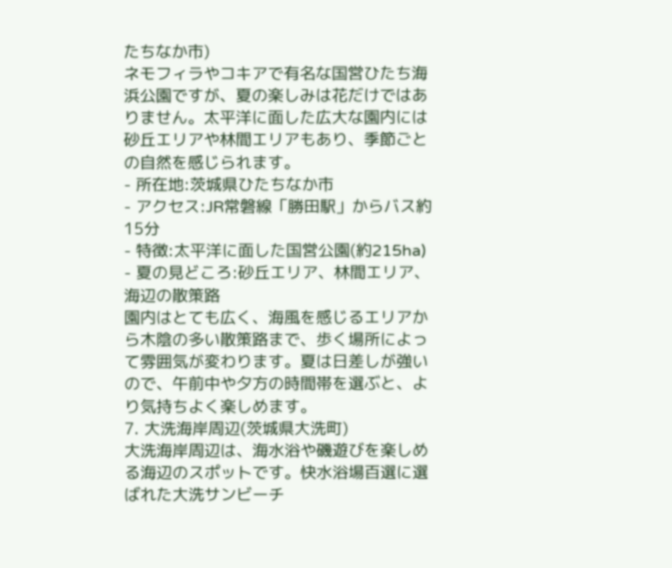たちなか市)
ネモフィラやコキアで有名な国営ひたち海浜公園ですが、夏の楽しみは花だけではありません。太平洋に面した広大な園内には砂丘エリアや林間エリアもあり、季節ごとの自然を感じられます。
- 所在地:茨城県ひたちなか市
- アクセス:JR常磐線「勝田駅」からバス約15分
- 特徴:太平洋に面した国営公園(約215ha)
- 夏の見どころ:砂丘エリア、林間エリア、海辺の散策路
園内はとても広く、海風を感じるエリアから木陰の多い散策路まで、歩く場所によって雰囲気が変わります。夏は日差しが強いので、午前中や夕方の時間帯を選ぶと、より気持ちよく楽しめます。
7. 大洗海岸周辺(茨城県大洗町)
大洗海岸周辺は、海水浴や磯遊びを楽しめる海辺のスポットです。快水浴場百選に選ばれた大洗サンビーチ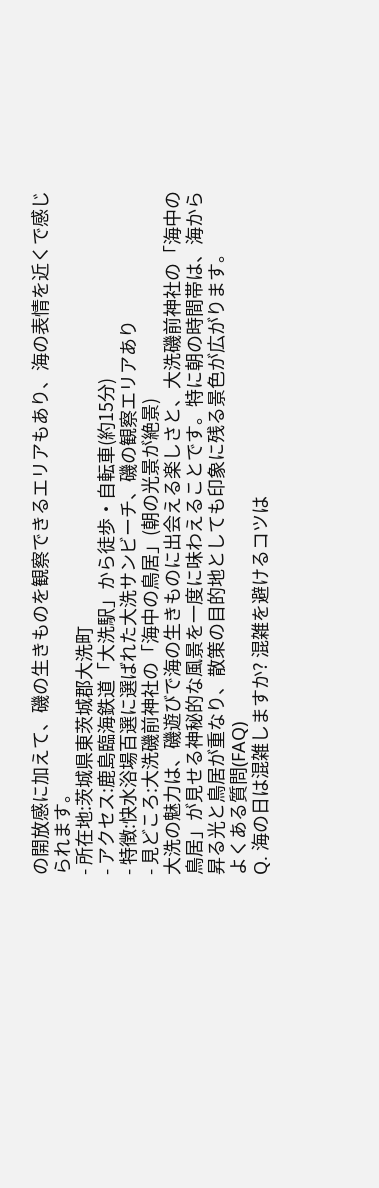の開放感に加えて、磯の生きものを観察できるエリアもあり、海の表情を近くで感じられます。
- 所在地:茨城県東茨城郡大洗町
- アクセス:鹿島臨海鉄道「大洗駅」から徒歩・自転車(約15分)
- 特徴:快水浴場百選に選ばれた大洗サンビーチ、磯の観察エリアあり
- 見どころ:大洗磯前神社の「海中の鳥居」(朝の光景が絶景)
大洗の魅力は、磯遊びで海の生きものに出会える楽しさと、大洗磯前神社の「海中の鳥居」が見せる神秘的な風景を一度に味わえることです。特に朝の時間帯は、海から昇る光と鳥居が重なり、散策の目的地としても印象に残る景色が広がります。
よくある質問(FAQ)
Q. 海の日は混雑しますか? 混雑を避けるコツは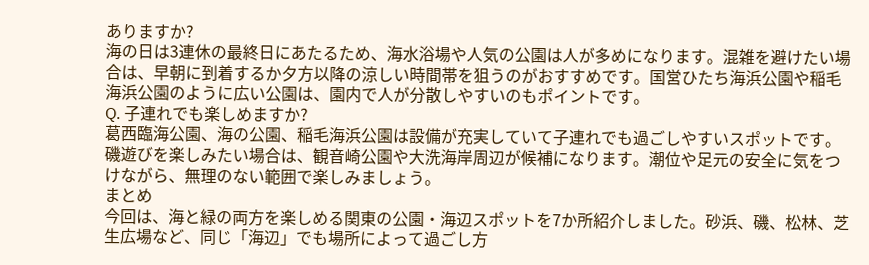ありますか?
海の日は3連休の最終日にあたるため、海水浴場や人気の公園は人が多めになります。混雑を避けたい場合は、早朝に到着するか夕方以降の涼しい時間帯を狙うのがおすすめです。国営ひたち海浜公園や稲毛海浜公園のように広い公園は、園内で人が分散しやすいのもポイントです。
Q. 子連れでも楽しめますか?
葛西臨海公園、海の公園、稲毛海浜公園は設備が充実していて子連れでも過ごしやすいスポットです。磯遊びを楽しみたい場合は、観音崎公園や大洗海岸周辺が候補になります。潮位や足元の安全に気をつけながら、無理のない範囲で楽しみましょう。
まとめ
今回は、海と緑の両方を楽しめる関東の公園・海辺スポットを7か所紹介しました。砂浜、磯、松林、芝生広場など、同じ「海辺」でも場所によって過ごし方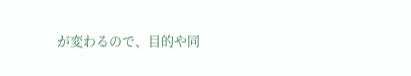が変わるので、目的や同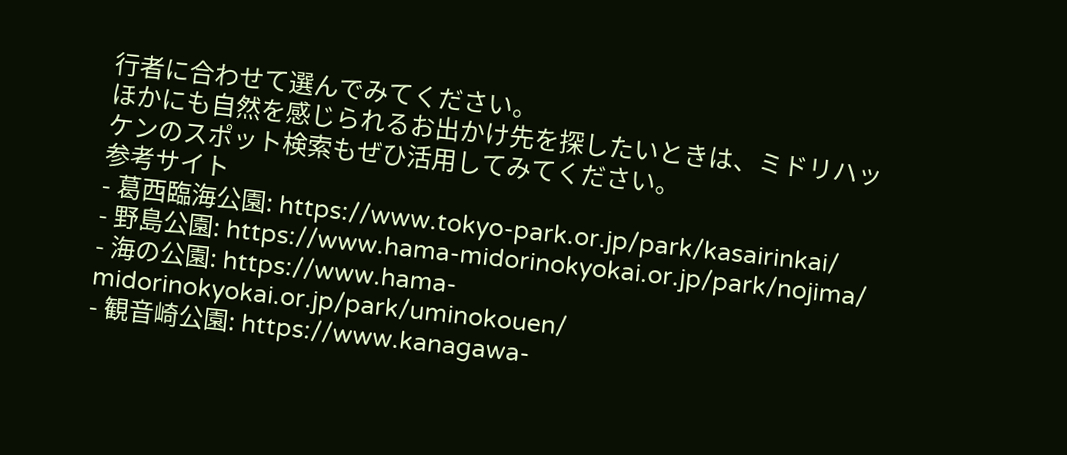行者に合わせて選んでみてください。
ほかにも自然を感じられるお出かけ先を探したいときは、ミドリハッケンのスポット検索もぜひ活用してみてください。
参考サイト
- 葛西臨海公園: https://www.tokyo-park.or.jp/park/kasairinkai/
- 野島公園: https://www.hama-midorinokyokai.or.jp/park/nojima/
- 海の公園: https://www.hama-midorinokyokai.or.jp/park/uminokouen/
- 観音崎公園: https://www.kanagawa-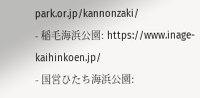park.or.jp/kannonzaki/
- 稲毛海浜公園: https://www.inage-kaihinkoen.jp/
- 国営ひたち海浜公園: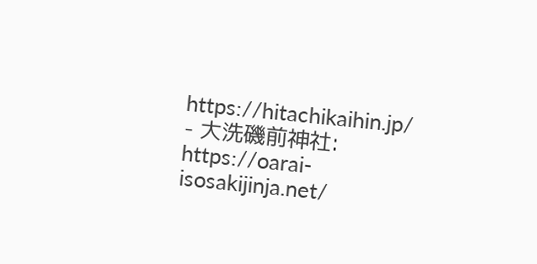https://hitachikaihin.jp/
- 大洗磯前神社: https://oarai-isosakijinja.net/